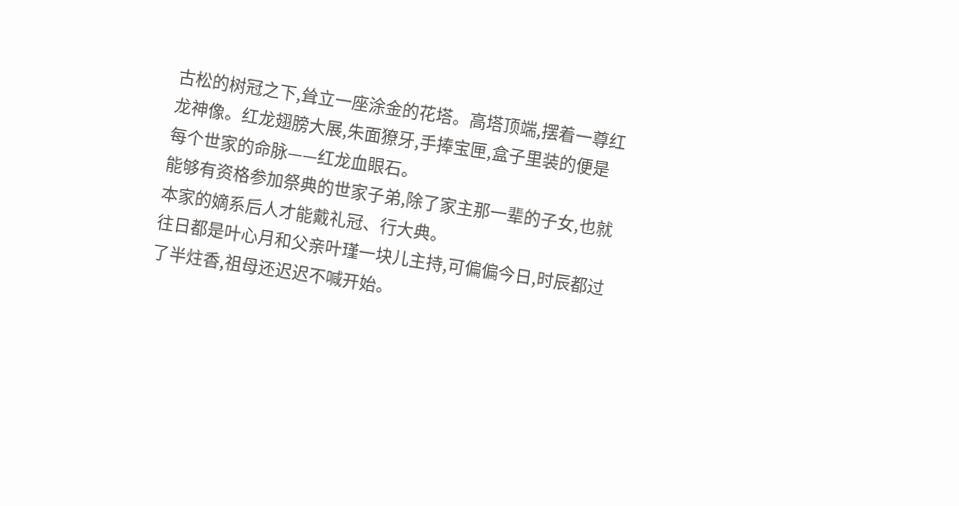古松的树冠之下,耸立一座涂金的花塔。高塔顶端,摆着一尊红龙神像。红龙翅膀大展,朱面獠牙,手捧宝匣,盒子里装的便是每个世家的命脉——红龙血眼石。
能够有资格参加祭典的世家子弟,除了家主那一辈的子女,也就本家的嫡系后人才能戴礼冠、行大典。
往日都是叶心月和父亲叶瑾一块儿主持,可偏偏今日,时辰都过了半炷香,祖母还迟迟不喊开始。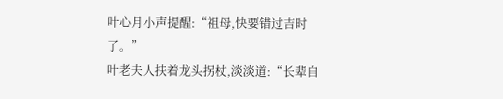叶心月小声提醒:“祖母,快要错过吉时了。”
叶老夫人扶着龙头拐杖,淡淡道:“长辈自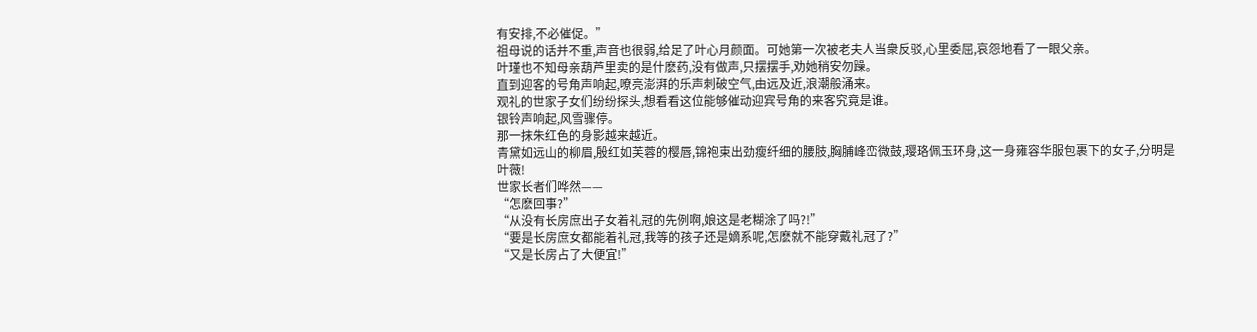有安排,不必催促。”
祖母说的话并不重,声音也很弱,给足了叶心月颜面。可她第一次被老夫人当衆反驳,心里委屈,哀怨地看了一眼父亲。
叶瑾也不知母亲葫芦里卖的是什麽药,没有做声,只摆摆手,劝她稍安勿躁。
直到迎客的号角声响起,嘹亮澎湃的乐声刺破空气,由远及近,浪潮般涌来。
观礼的世家子女们纷纷探头,想看看这位能够催动迎宾号角的来客究竟是谁。
银铃声响起,风雪骤停。
那一抹朱红色的身影越来越近。
青黛如远山的柳眉,殷红如芙蓉的樱唇,锦袍束出劲瘦纤细的腰肢,胸脯峰峦微鼓,璎珞佩玉环身,这一身雍容华服包裹下的女子,分明是叶薇!
世家长者们哗然——
“怎麽回事?”
“从没有长房庶出子女着礼冠的先例啊,娘这是老糊涂了吗?!”
“要是长房庶女都能着礼冠,我等的孩子还是嫡系呢,怎麽就不能穿戴礼冠了?”
“又是长房占了大便宜!”